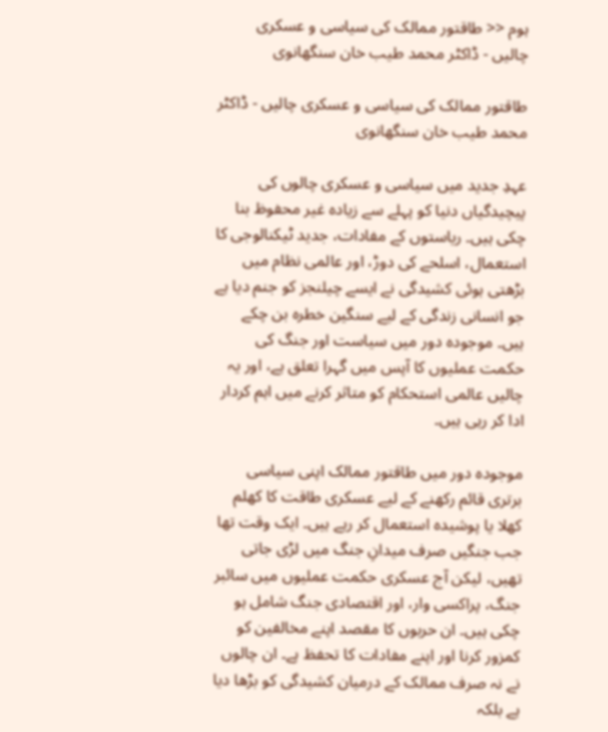ہوم << طاقتور ممالک کی سیاسی و عسکری چالیں - ڈاکٹر محمد طیب خان سنگھانوی

طاقتور ممالک کی سیاسی و عسکری چالیں - ڈاکٹر محمد طیب خان سنگھانوی

عہدِ جدید میں سیاسی و عسکری چالوں کی پیچیدگیاں دنیا کو پہلے سے زیادہ غیر محفوظ بنا چکی ہیں۔ ریاستوں کے مفادات، جدید ٹیکنالوجی کا استعمال، اسلحے کی دوڑ، اور عالمی نظام میں بڑھتی ہوئی کشیدگی نے ایسے چیلنجز کو جنم دیا ہے جو انسانی زندگی کے لیے سنگین خطرہ بن چکے ہیں۔ موجودہ دور میں سیاست اور جنگ کی حکمت عملیوں کا آپس میں گہرا تعلق ہے، اور یہ چالیں عالمی استحکام کو متاثر کرنے میں اہم کردار ادا کر رہی ہیں۔

موجودہ دور میں طاقتور ممالک اپنی سیاسی برتری قائم رکھنے کے لیے عسکری طاقت کا کھلم کھلا یا پوشیدہ استعمال کر رہے ہیں۔ ایک وقت تھا جب جنگیں صرف میدانِ جنگ میں لڑی جاتی تھیں، لیکن آج عسکری حکمت عملیوں میں سائبر جنگ، پراکسی وار، اور اقتصادی جنگ شامل ہو چکی ہیں۔ ان حربوں کا مقصد اپنے مخالفین کو کمزور کرنا اور اپنے مفادات کا تحفظ ہے۔ ان چالوں نے نہ صرف ممالک کے درمیان کشیدگی کو بڑھا دیا ہے بلکہ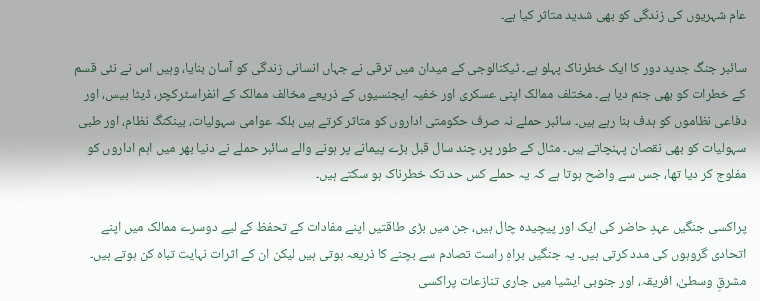عام شہریوں کی زندگی کو بھی شدید متاثر کیا ہے۔

سائبر جنگ جدید دور کا ایک خطرناک پہلو ہے۔ ٹیکنالوجی کے میدان میں ترقی نے جہاں انسانی زندگی کو آسان بنایا، وہیں اس نے نئی قسم کے خطرات کو بھی جنم دیا ہے۔ مختلف ممالک اپنی عسکری اور خفیہ ایجنسیوں کے ذریعے مخالف ممالک کے انفراسٹرکچر، ڈیٹا بیس، اور دفاعی نظاموں کو ہدف بنا رہے ہیں۔ سائبر حملے نہ صرف حکومتی اداروں کو متاثر کرتے ہیں بلکہ عوامی سہولیات، بینکنگ نظام، اور طبی سہولیات کو بھی نقصان پہنچاتے ہیں۔ مثال کے طور پر، چند سال قبل بڑے پیمانے پر ہونے والے سائبر حملے نے دنیا بھر میں اہم اداروں کو مفلوج کر دیا تھا، جس سے واضح ہوتا ہے کہ یہ حملے کس حد تک خطرناک ہو سکتے ہیں۔

پراکسی جنگیں عہدِ حاضر کی ایک اور پیچیدہ چال ہیں، جن میں بڑی طاقتیں اپنے مفادات کے تحفظ کے لیے دوسرے ممالک میں اپنے اتحادی گروہوں کی مدد کرتی ہیں۔ یہ جنگیں براہِ راست تصادم سے بچنے کا ذریعہ ہوتی ہیں لیکن ان کے اثرات نہایت تباہ کن ہوتے ہیں۔ مشرقِ وسطیٰ، افریقہ، اور جنوبی ایشیا میں جاری تنازعات پراکسی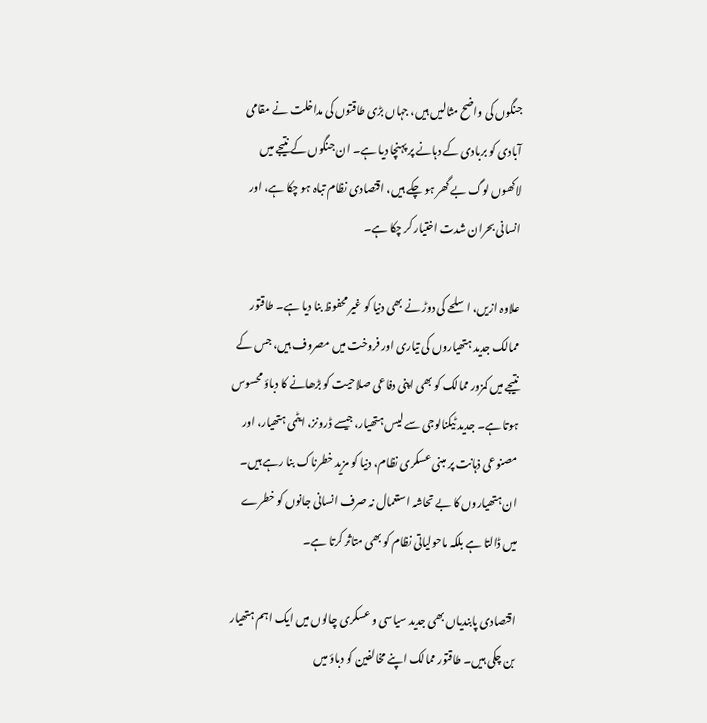جنگوں کی واضح مثالیں ہیں، جہاں بڑی طاقتوں کی مداخلت نے مقامی آبادی کو بربادی کے دہانے پر پہنچا دیا ہے۔ ان جنگوں کے نتیجے میں لاکھوں لوگ بے گھر ہو چکے ہیں، اقتصادی نظام تباہ ہو چکا ہے، اور انسانی بحران شدت اختیار کر چکا ہے۔

علاوہ ازیں، اسلحے کی دوڑ نے بھی دنیا کو غیر محفوظ بنا دیا ہے۔ طاقتور ممالک جدید ہتھیاروں کی تیاری اور فروخت میں مصروف ہیں، جس کے نتیجے میں کمزور ممالک کو بھی اپنی دفاعی صلاحیت کو بڑھانے کا دباؤ محسوس ہوتا ہے۔ جدید ٹیکنالوجی سے لیس ہتھیار، جیسے ڈرونز، ایٹمی ہتھیار، اور مصنوعی ذہانت پر مبنی عسکری نظام، دنیا کو مزید خطرناک بنا رہے ہیں۔ ان ہتھیاروں کا بے تحاشہ استعمال نہ صرف انسانی جانوں کو خطرے میں ڈالتا ہے بلکہ ماحولیاتی نظام کو بھی متاثر کرتا ہے۔

اقتصادی پابندیاں بھی جدید سیاسی و عسکری چالوں میں ایک اہم ہتھیار بن چکی ہیں۔ طاقتور ممالک اپنے مخالفین کو دباؤ میں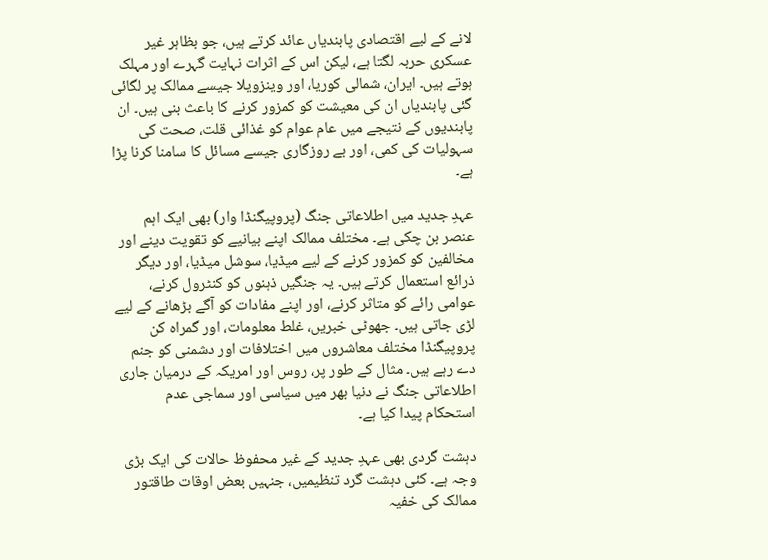لانے کے لیے اقتصادی پابندیاں عائد کرتے ہیں، جو بظاہر غیر عسکری حربہ لگتا ہے، لیکن اس کے اثرات نہایت گہرے اور مہلک ہوتے ہیں۔ ایران، شمالی کوریا، اور وینزویلا جیسے ممالک پر لگائی گئی پابندیاں ان کی معیشت کو کمزور کرنے کا باعث بنی ہیں۔ ان پابندیوں کے نتیجے میں عام عوام کو غذائی قلت، صحت کی سہولیات کی کمی، اور بے روزگاری جیسے مسائل کا سامنا کرنا پڑا ہے۔

عہدِ جدید میں اطلاعاتی جنگ (پروپیگنڈا وار) بھی ایک اہم عنصر بن چکی ہے۔ مختلف ممالک اپنے بیانیے کو تقویت دینے اور مخالفین کو کمزور کرنے کے لیے میڈیا، سوشل میڈیا، اور دیگر ذرائع استعمال کرتے ہیں۔ یہ جنگیں ذہنوں کو کنٹرول کرنے، عوامی رائے کو متاثر کرنے، اور اپنے مفادات کو آگے بڑھانے کے لیے لڑی جاتی ہیں۔ جھوٹی خبریں، غلط معلومات، اور گمراہ کن پروپیگنڈا مختلف معاشروں میں اختلافات اور دشمنی کو جنم دے رہے ہیں۔ مثال کے طور پر، روس اور امریکہ کے درمیان جاری اطلاعاتی جنگ نے دنیا بھر میں سیاسی اور سماجی عدم استحکام پیدا کیا ہے۔

دہشت گردی بھی عہدِ جدید کے غیر محفوظ حالات کی ایک بڑی وجہ ہے۔ کئی دہشت گرد تنظیمیں، جنہیں بعض اوقات طاقتور ممالک کی خفیہ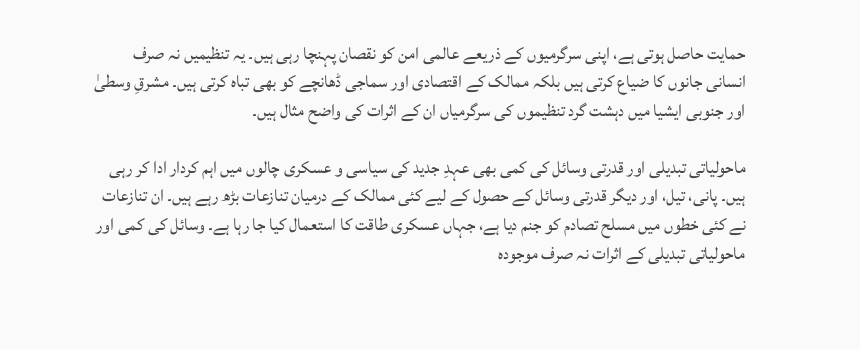حمایت حاصل ہوتی ہے، اپنی سرگرمیوں کے ذریعے عالمی امن کو نقصان پہنچا رہی ہیں۔ یہ تنظیمیں نہ صرف انسانی جانوں کا ضیاع کرتی ہیں بلکہ ممالک کے اقتصادی اور سماجی ڈھانچے کو بھی تباہ کرتی ہیں۔ مشرقِ وسطیٰ اور جنوبی ایشیا میں دہشت گرد تنظیموں کی سرگرمیاں ان کے اثرات کی واضح مثال ہیں۔

ماحولیاتی تبدیلی اور قدرتی وسائل کی کمی بھی عہدِ جدید کی سیاسی و عسکری چالوں میں اہم کردار ادا کر رہی ہیں۔ پانی، تیل، اور دیگر قدرتی وسائل کے حصول کے لیے کئی ممالک کے درمیان تنازعات بڑھ رہے ہیں۔ ان تنازعات نے کئی خطوں میں مسلح تصادم کو جنم دیا ہے، جہاں عسکری طاقت کا استعمال کیا جا رہا ہے۔ وسائل کی کمی اور ماحولیاتی تبدیلی کے اثرات نہ صرف موجودہ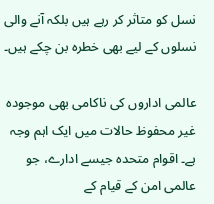نسل کو متاثر کر رہے ہیں بلکہ آنے والی نسلوں کے لیے بھی خطرہ بن چکے ہیں۔

عالمی اداروں کی ناکامی بھی موجودہ غیر محفوظ حالات میں ایک اہم وجہ ہے۔ اقوام متحدہ جیسے ادارے، جو عالمی امن کے قیام کے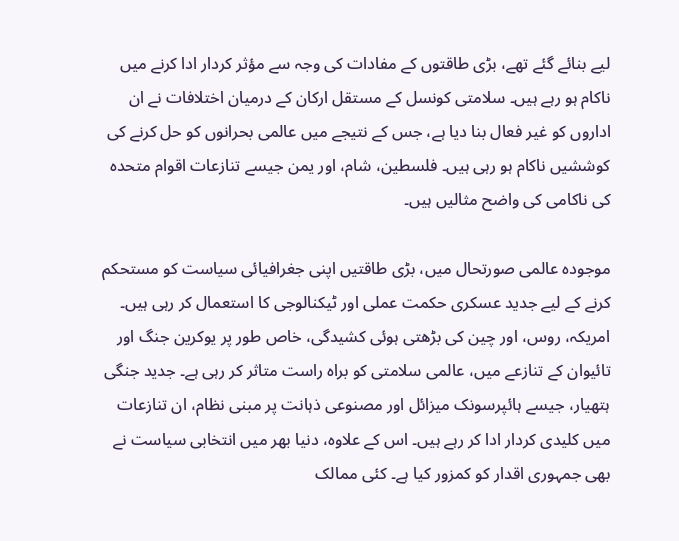لیے بنائے گئے تھے، بڑی طاقتوں کے مفادات کی وجہ سے مؤثر کردار ادا کرنے میں ناکام ہو رہے ہیں۔ سلامتی کونسل کے مستقل ارکان کے درمیان اختلافات نے ان اداروں کو غیر فعال بنا دیا ہے، جس کے نتیجے میں عالمی بحرانوں کو حل کرنے کی کوششیں ناکام ہو رہی ہیں۔ فلسطین، شام، اور یمن جیسے تنازعات اقوام متحدہ کی ناکامی کی واضح مثالیں ہیں۔

موجودہ عالمی صورتحال میں، بڑی طاقتیں اپنی جغرافیائی سیاست کو مستحکم کرنے کے لیے جدید عسکری حکمت عملی اور ٹیکنالوجی کا استعمال کر رہی ہیں۔ امریکہ، روس، اور چین کی بڑھتی ہوئی کشیدگی، خاص طور پر یوکرین جنگ اور تائیوان کے تنازعے میں، عالمی سلامتی کو براہ راست متاثر کر رہی ہے۔ جدید جنگی ہتھیار، جیسے ہائپرسونک میزائل اور مصنوعی ذہانت پر مبنی نظام، ان تنازعات میں کلیدی کردار ادا کر رہے ہیں۔ اس کے علاوہ، دنیا بھر میں انتخابی سیاست نے بھی جمہوری اقدار کو کمزور کیا ہے۔ کئی ممالک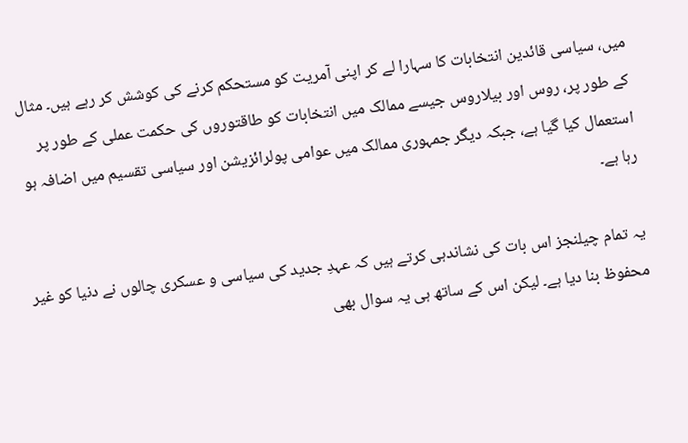میں، سیاسی قائدین انتخابات کا سہارا لے کر اپنی آمریت کو مستحکم کرنے کی کوشش کر رہے ہیں۔ مثال کے طور پر، روس اور بیلاروس جیسے ممالک میں انتخابات کو طاقتوروں کی حکمت عملی کے طور پر استعمال کیا گیا ہے، جبکہ دیگر جمہوری ممالک میں عوامی پولرائزیشن اور سیاسی تقسیم میں اضافہ ہو رہا ہے۔

یہ تمام چیلنجز اس بات کی نشاندہی کرتے ہیں کہ عہدِ جدید کی سیاسی و عسکری چالوں نے دنیا کو غیر محفوظ بنا دیا ہے۔ لیکن اس کے ساتھ ہی یہ سوال بھی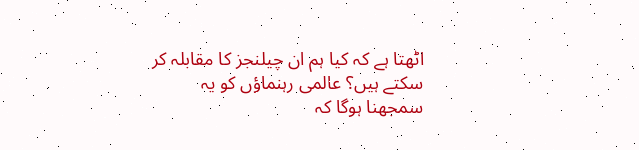اٹھتا ہے کہ کیا ہم ان چیلنجز کا مقابلہ کر سکتے ہیں؟ عالمی رہنماؤں کو یہ سمجھنا ہوگا کہ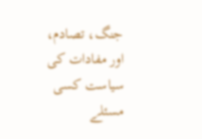جنگ، تصادم، اور مفادات کی سیاست کسی مسئلے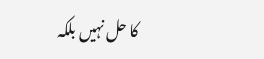کا حل نہیں بلکہ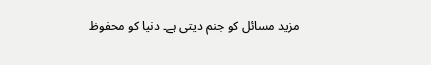مزید مسائل کو جنم دیتی ہے۔ دنیا کو محفوظ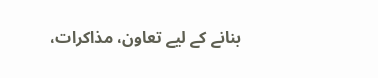بنانے کے لیے تعاون، مذاکرات،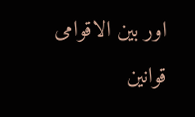اور بین الاقوامی قوانین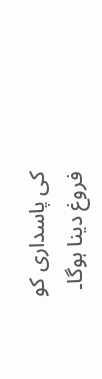کی پاسداری کو فروغ دینا ہوگا۔